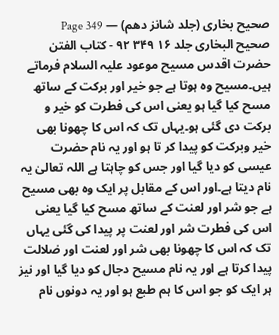صحیح بخاری (جلد شانز دھم) — Page 349
صحیح البخاری جلد ۱۶ ۳۴۹ ۹۲ - كتاب الفتن حضرت اقدس مسیح موعود علیہ السلام فرماتے ہیں۔مسیح وہ ہوتا ہے جو خیر اور برکت کے ساتھ مسح کیا گیا ہو یعنی اس کی فطرت کو خیر و برکت دی گئی ہو۔یہاں تک کہ اس کا چھونا بھی خیر وبرکت کو پیدا کر تا ہو اور یہ نام حضرت عیسی کو دیا گیا اور جس کو چاہتا ہے اللہ تعالیٰ یہ نام دیتا ہے۔اور اس کے مقابل پر ایک وہ بھی مسیح ہے جو شر اور لعنت کے ساتھ مسح کیا گیا یعنی اس کی فطرت شر اور لعنت پر پیدا کی گئی یہاں تک کہ اس کا چھونا بھی شر اور لعنت اور ضلالت پیدا کرتا ہے اور یہ نام مسیح دجال کو دیا گیا اور نیز ہر ایک کو جو اس کا ہم طبع ہو اور یہ دونوں نام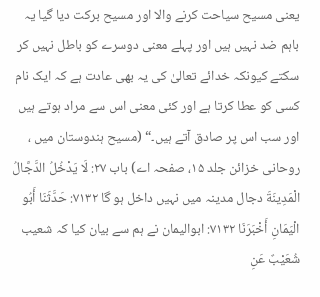یعنی مسیح سیاحت کرنے والا اور مسیح برکت دیا گیا یہ باہم ضد نہیں ہیں اور پہلے معنی دوسرے کو باطل نہیں کر سکتے کیونکہ خدائے تعالیٰ کی یہ بھی عادت ہے کہ ایک نام کسی کو عطا کرتا ہے اور کئی معنی اس سے مراد ہوتے ہیں اور سب اس پر صادق آتے ہیں۔“ (مسیح ہندوستان میں ، روحانی خزائن جلد ۱۵، صفحہ اے) باب ۲۷: لَا يَدْخُلُ الدَّجَّالُ الْمَدِينَةَ دجال مدینہ میں نہیں داخل ہو گا ۷۱۳۲: حَدَّثَنَا أَبُو الْيَمَانِ أَخْبَرَنَا ۷۱۳۲: ابوالیمان نے ہم سے بیان کیا کہ شعیب شُعَيْبٌ عَنِ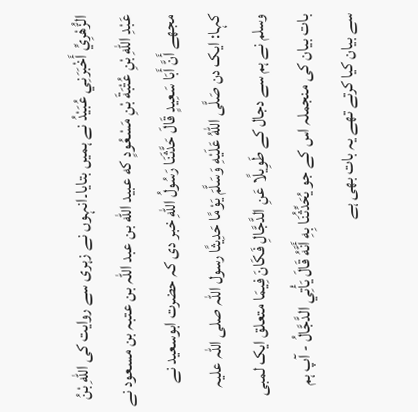الزُّهْرِيِّ أَخْبَرَنِي عُبَيْدُ نے ہمیں بتایا۔انہوں نے زہری سے روایت کی اللهِ بْنُ عَبْدِ اللهِ بْنِ عُتْبَةَ بْنِ مَسْعُودٍ که عبيد الله بن عبد اللہ بن عتبہ بن مسعود نے مجھے أَنَّ أَبَا سَعِيدٍ قَالَ حَدَّثَنَا رَسُولُ اللهِ خبر دی کہ حضرت ابوسعید نے کہا: ایک دن صَلَّى اللهُ عَلَيْهِ وَسَلَّمَ يَوْمًا حَدِيثًا رسول اللہ صلی اللہ علیہ وسلم نے ہم سے دجال کے طَوِيلًا عَنِ الدَّجَّالِ فَكَانَ فِيمَا متعلق ایک لمبی بات بیان کی منجملہ اس کے جو يُحَدِّثُنَا بِهِ أَنَّهُ قَالَ يَأْتِي الدَّجَّالُ - آپ ہم سے بیان کیا کرتے تھے یہ بات بھی ہے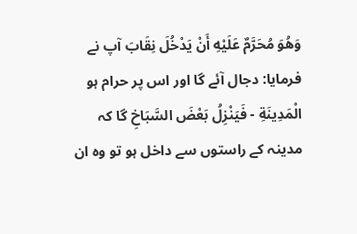وَهُوَ مُحَرَّمٌ عَلَيْهِ أَنْ يَدْخُلَ نِقَابَ آپ نے فرمایا: دجال آئے گا اور اس پر حرام ہو الْمَدِينَةِ - فَيَنْزِلُ بَعْضَ السَّبَاخِ گا کہ مدینہ کے راستوں سے داخل ہو تو وہ ان